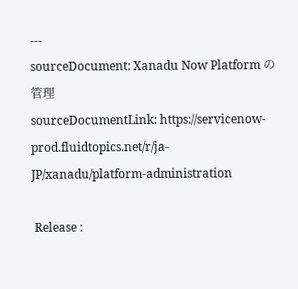---
sourceDocument: Xanadu Now Platform の管理
sourceDocumentLink: https://servicenow-prod.fluidtopics.net/r/ja-JP/xanadu/platform-administration

 Release :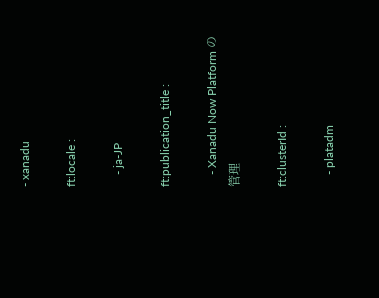- xanadu

ft:locale :

    - ja-JP

ft:publication_title :

    - Xanadu Now Platform の管理

ft:clusterId :

    - platadm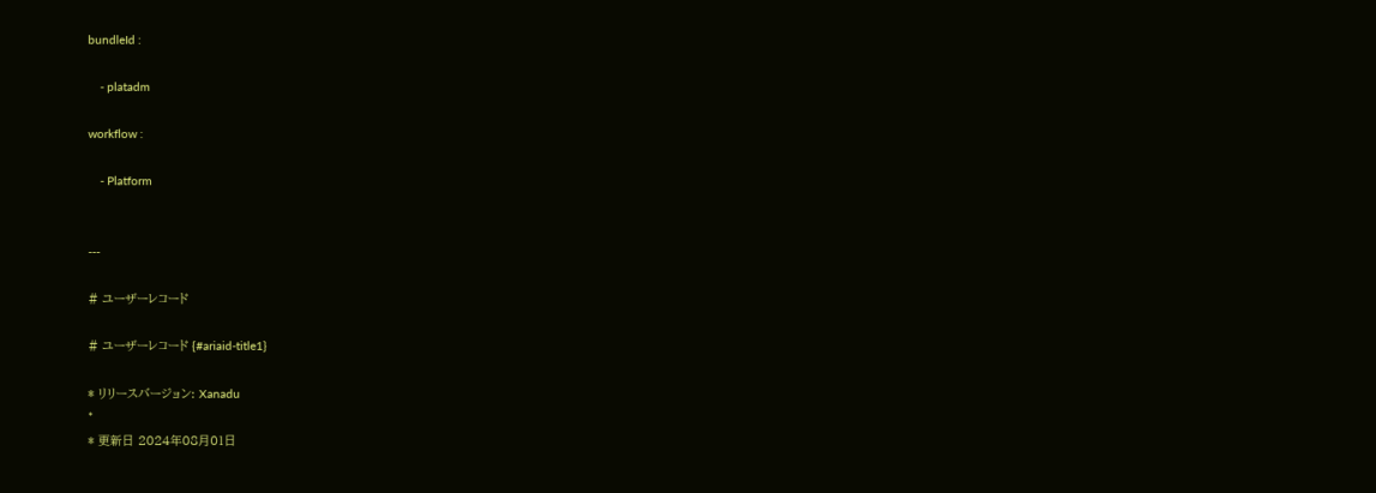bundleId :

    - platadm

workflow :

    - Platform


---

# ユーザーレコード

# ユーザーレコード {#ariaid-title1}

* リリースバージョン: Xanadu
*
* 更新日 2024年08月01日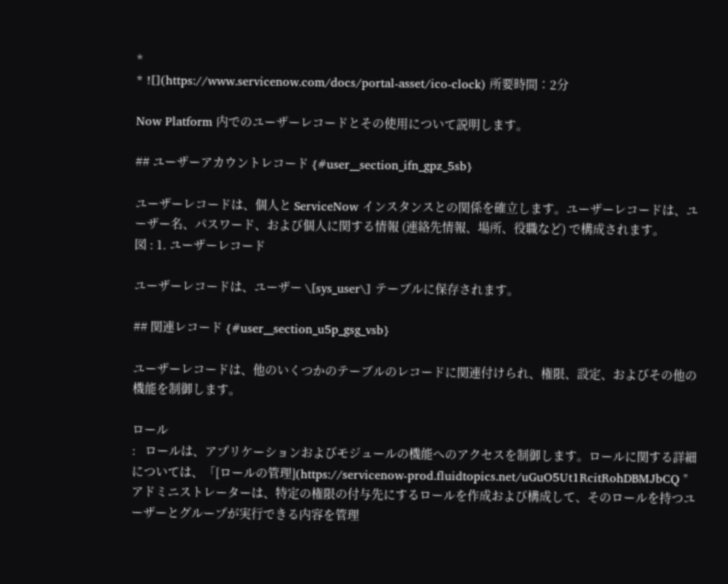*
* ![](https://www.servicenow.com/docs/portal-asset/ico-clock) 所要時間：2分

Now Platform 内でのユーザーレコードとその使用について説明します。

## ユーザーアカウントレコード {#user__section_ifn_gpz_5sb}

ユーザーレコードは、個人と ServiceNow インスタンスとの関係を確立します。ユーザーレコードは、ユーザー名、パスワード、および個人に関する情報 (連絡先情報、場所、役職など) で構成されます。
図 : 1. ユーザーレコード

ユーザーレコードは、ユーザー \[sys_user\] テーブルに保存されます。

## 関連レコード {#user__section_u5p_gsg_vsb}

ユーザーレコードは、他のいくつかのテーブルのレコードに関連付けられ、権限、設定、およびその他の機能を制御します。

ロール
:   ロールは、アプリケーションおよびモジュールの機能へのアクセスを制御します。ロールに関する詳細については、「[ロールの管理](https://servicenow-prod.fluidtopics.net/uGuO5Ut1RcitRohDBMJbCQ "アドミニストレーターは、特定の権限の付与先にするロールを作成および構成して、そのロールを持つユーザーとグループが実行できる内容を管理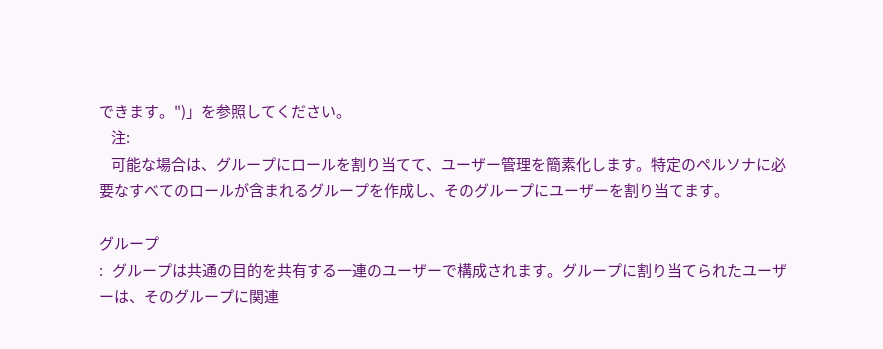できます。")」を参照してください。
    注:
    可能な場合は、グループにロールを割り当てて、ユーザー管理を簡素化します。特定のペルソナに必要なすべてのロールが含まれるグループを作成し、そのグループにユーザーを割り当てます。

グループ
:   グループは共通の目的を共有する一連のユーザーで構成されます。グループに割り当てられたユーザーは、そのグループに関連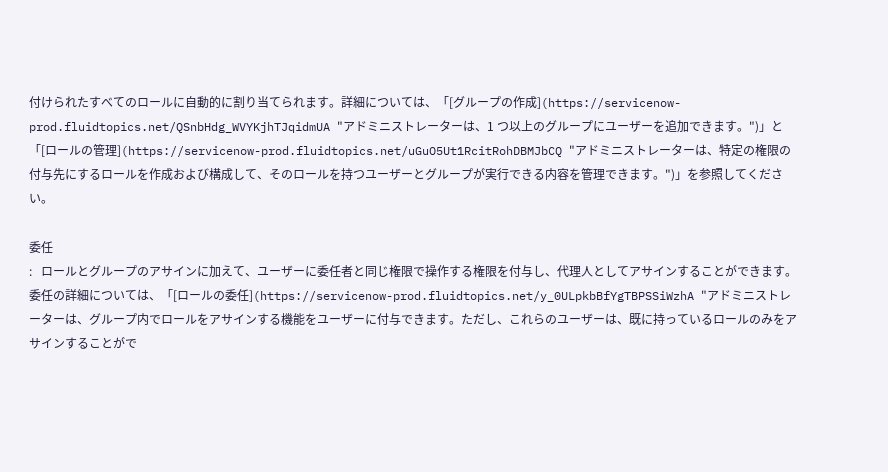付けられたすべてのロールに自動的に割り当てられます。詳細については、「[グループの作成](https://servicenow-prod.fluidtopics.net/QSnbHdg_WVYKjhTJqidmUA "アドミニストレーターは、1 つ以上のグループにユーザーを追加できます。")」と「[ロールの管理](https://servicenow-prod.fluidtopics.net/uGuO5Ut1RcitRohDBMJbCQ "アドミニストレーターは、特定の権限の付与先にするロールを作成および構成して、そのロールを持つユーザーとグループが実行できる内容を管理できます。")」を参照してください。

委任
:   ロールとグループのアサインに加えて、ユーザーに委任者と同じ権限で操作する権限を付与し、代理人としてアサインすることができます。委任の詳細については、「[ロールの委任](https://servicenow-prod.fluidtopics.net/y_0ULpkbBfYgTBPSSiWzhA "アドミニストレーターは、グループ内でロールをアサインする機能をユーザーに付与できます。ただし、これらのユーザーは、既に持っているロールのみをアサインすることがで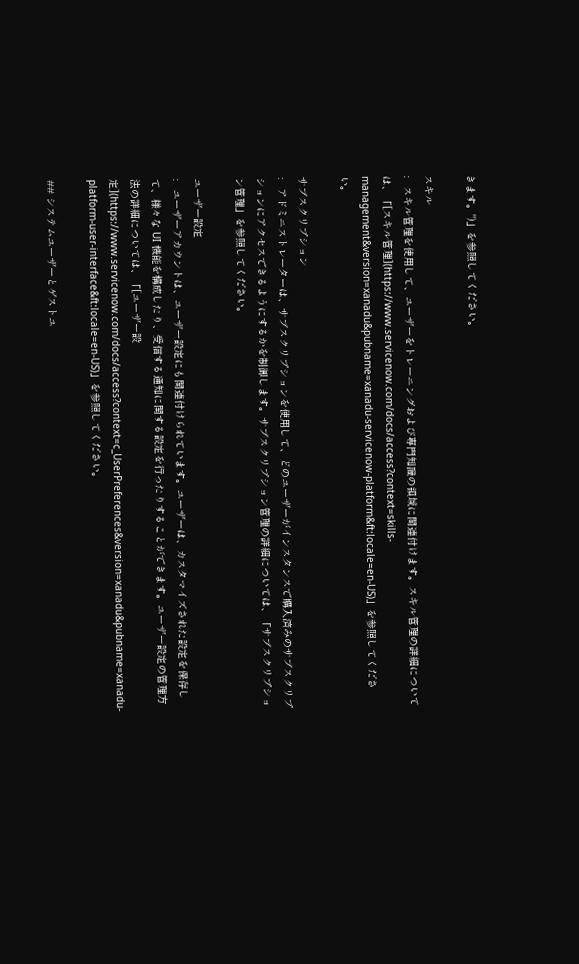きます。")」を参照してください。

スキル
:   スキル管理を使用して、ユーザーをトレーニングおよび専門知識の領域に関連付けます。スキル管理の詳細については、「[スキル管理](https://www.servicenow.com/docs/access?context=skills-management&version=xanadu&pubname=xanadu-servicenow-platform&ft:locale=en-US)」を参照してください。

サブスクリプション
:   アドミニストレーターは、サブスクリプションを使用して、どのユーザーがインスタンスで購入済みのサブスクリプションにアクセスできるようにするかを制御します。サブスクリプション管理の詳細については、「サブスクリプション管理」を参照してください。

ユーザー設定
:   ユーザーアカウントは、ユーザー設定にも関連付けられています。ユーザーは、カスタマイズされた設定を保存して、様々な UI 機能を構成したり、受信する通知に関する設定を行ったりすることができます。ユーザー設定の管理方法の詳細については、「[ユーザー設定](https://www.servicenow.com/docs/access?context=c_UserPreferences&version=xanadu&pubname=xanadu-platform-user-interface&ft:locale=en-US)」を参照してください。

## システムユーザーとゲストユ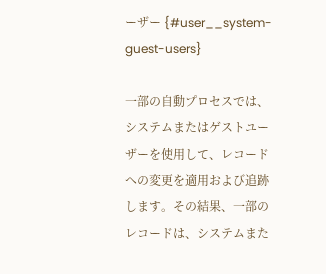ーザー {#user__system-guest-users}

一部の自動プロセスでは、システムまたはゲストユーザーを使用して、レコードへの変更を適用および追跡します。その結果、一部のレコードは、システムまた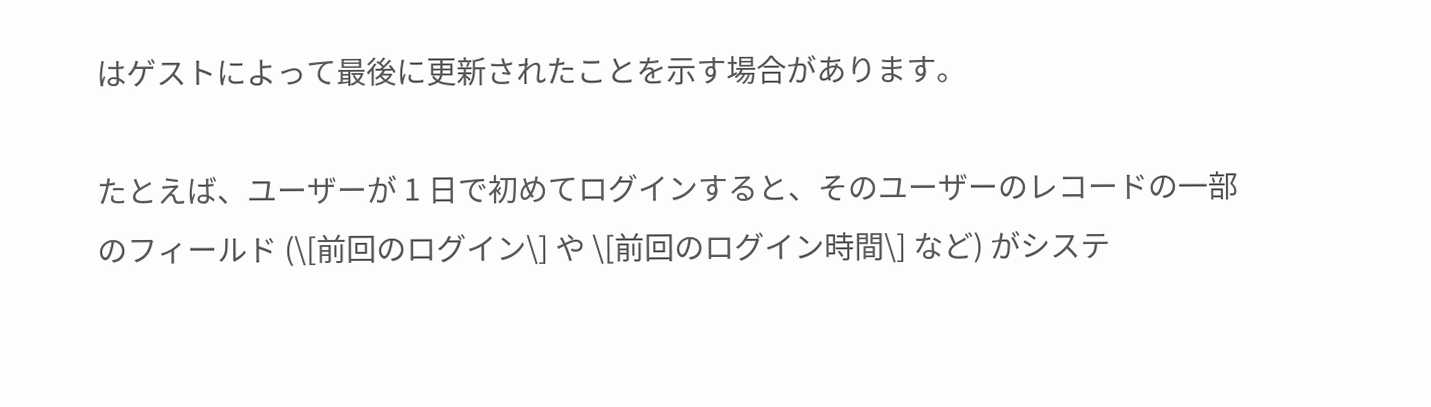はゲストによって最後に更新されたことを示す場合があります。

たとえば、ユーザーが 1 日で初めてログインすると、そのユーザーのレコードの一部のフィールド (\[前回のログイン\] や \[前回のログイン時間\] など) がシステ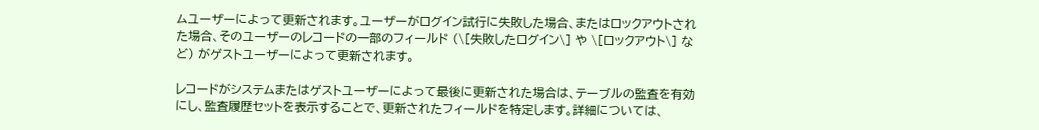ムユーザーによって更新されます。ユーザーがログイン試行に失敗した場合、またはロックアウトされた場合、そのユーザーのレコードの一部のフィールド (\[失敗したログイン\] や \[ロックアウト\] など) がゲストユーザーによって更新されます。

レコードがシステムまたはゲストユーザーによって最後に更新された場合は、テーブルの監査を有効にし、監査履歴セットを表示することで、更新されたフィールドを特定します。詳細については、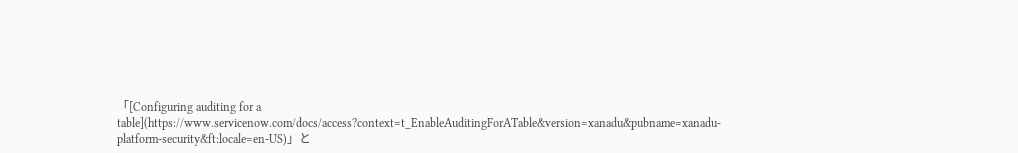「[Configuring auditing for a table](https://www.servicenow.com/docs/access?context=t_EnableAuditingForATable&version=xanadu&pubname=xanadu-platform-security&ft:locale=en-US)」と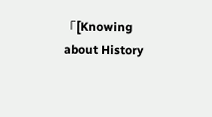「[Knowing about History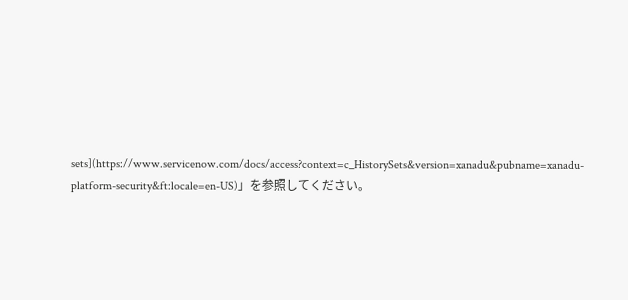sets](https://www.servicenow.com/docs/access?context=c_HistorySets&version=xanadu&pubname=xanadu-platform-security&ft:locale=en-US)」を参照してください。